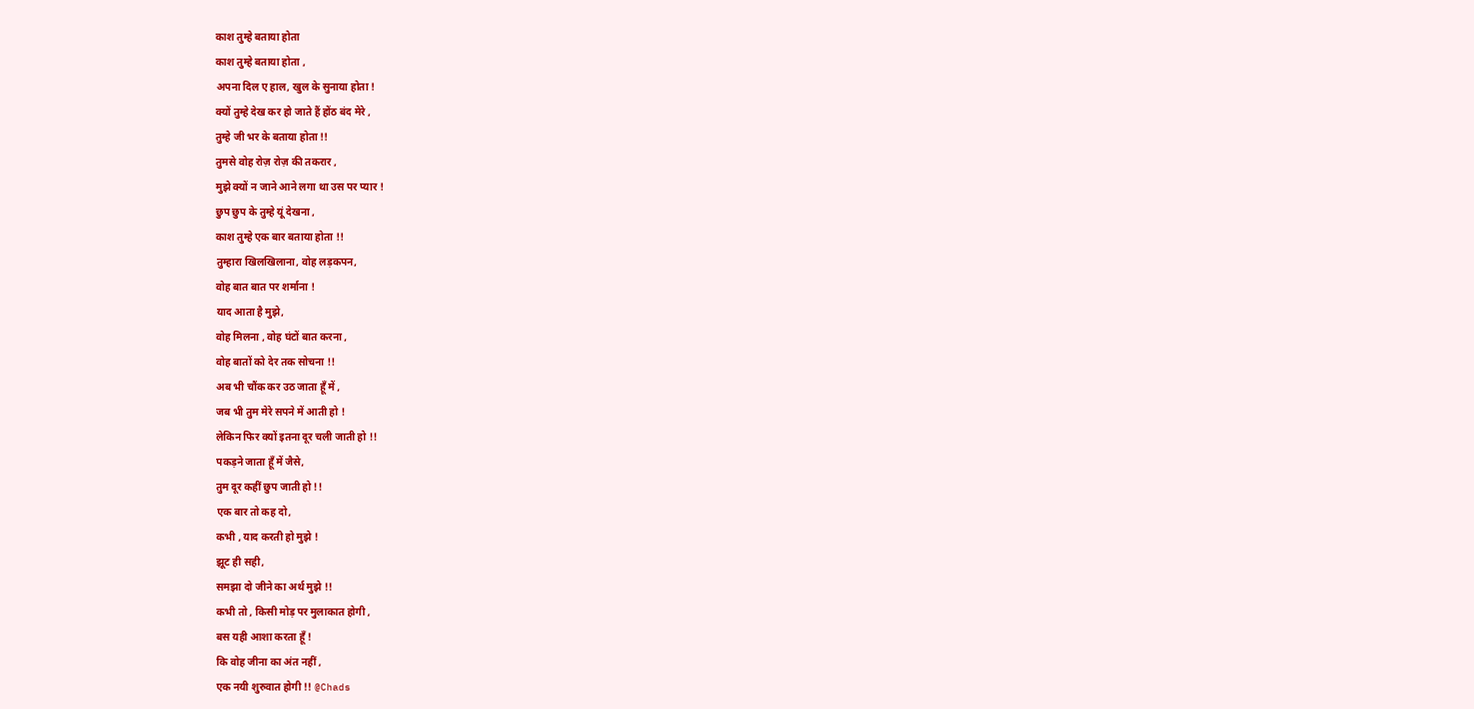काश तुम्हे बताया होता
काश तुम्हे बताया होता ,
अपना दिल ए हाल, खुल के सुनाया होता !
क्यों तुम्हे देख कर हो जाते हैं होंठ बंद मेरे ,
तुम्हे जी भर के बताया होता !!
तुमसे वोह रोज़ रोज़ की तकरार ,
मुझे क्यों न जाने आने लगा था उस पर प्यार !
छुप छुप के तुम्हे यूं देखना ,
काश तुम्हे एक बार बताया होता !!
तुम्हारा खिलखिलाना, वोह लड़कपन,
वोह बात बात पर शर्माना !
याद आता है मुझे,
वोह मिलना , वोह घंटों बात करना ,
वोह बातों को देर तक सोचना !!
अब भी चौंक कर उठ जाता हूँ में ,
जब भी तुम मेरे सपने में आती हो !
लेकिन फिर क्यों इतना दूर चली जाती हो !!
पकड़ने जाता हूँ में जैसे,
तुम दूर कहीं छुप जाती हो !!
एक बार तो कह दो,
कभी , याद करती हो मुझे !
झूट ही सही,
समझा दो जीने का अर्थ मुझे !!
कभी तो , किसी मोड़ पर मुलाकात होगी ,
बस यही आशा करता हूँ !
कि वोह जीना का अंत नहीं ,
एक नयी शुरुवात होगी !! @Chads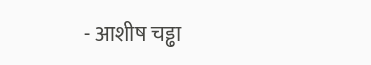- आशीष चड्ढा